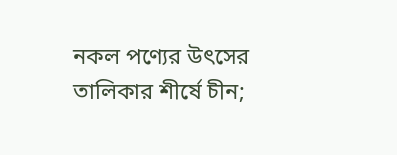নকল পণ্যের উৎসের তালিকার শীর্ষে চীন;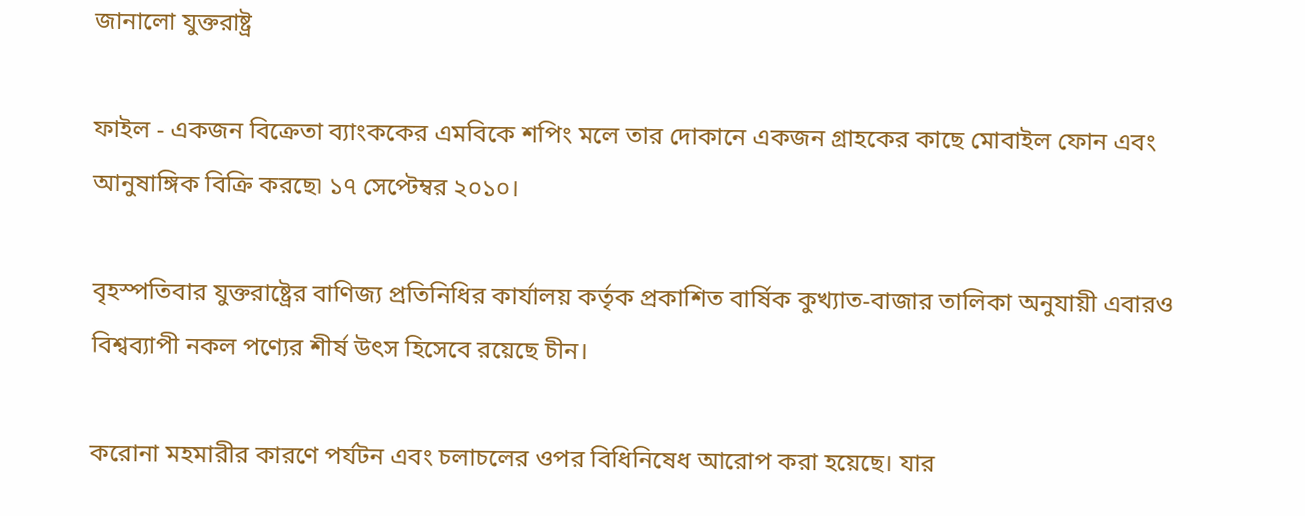জানালো যুক্তরাষ্ট্র

ফাইল - একজন বিক্রেতা ব্যাংককের এমবিকে শপিং মলে তার দোকানে একজন গ্রাহকের কাছে মোবাইল ফোন এবং আনুষাঙ্গিক বিক্রি করছে৷ ১৭ সেপ্টেম্বর ২০১০।

বৃহস্পতিবার যুক্তরাষ্ট্রের বাণিজ্য প্রতিনিধির কার্যালয় কর্তৃক প্রকাশিত বার্ষিক কুখ্যাত-বাজার তালিকা অনুযায়ী এবারও বিশ্বব্যাপী নকল পণ্যের শীর্ষ উৎস হিসেবে রয়েছে চীন।

করোনা মহমারীর কারণে পর্যটন এবং চলাচলের ওপর বিধিনিষেধ আরোপ করা হয়েছে। যার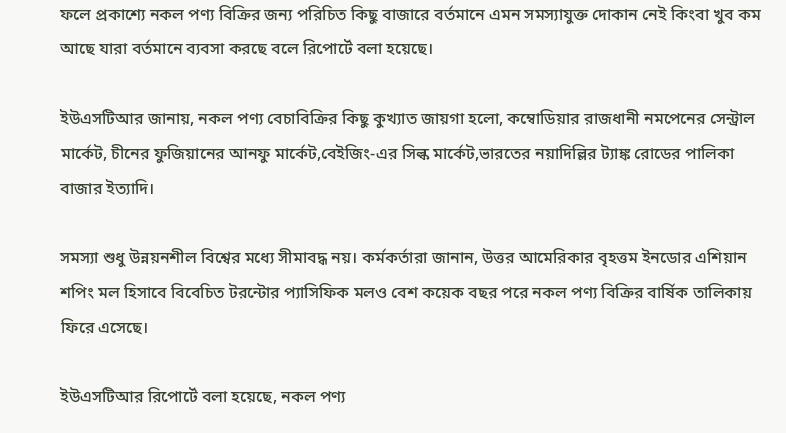ফলে প্রকাশ্যে নকল পণ্য বিক্রির জন্য পরিচিত কিছু বাজারে বর্তমানে এমন সমস্যাযুক্ত দোকান নেই কিংবা খুব কম আছে যারা বর্তমানে ব্যবসা করছে বলে রিপোর্টে বলা হয়েছে।

ইউএসটিআর জানায়, নকল পণ্য বেচাবিক্রির কিছু কুখ্যাত জায়গা হলো, কম্বোডিয়ার রাজধানী নমপেনের সেন্ট্রাল মার্কেট, চীনের ফুজিয়ানের আনফু মার্কেট,বেইজিং-এর সিল্ক মার্কেট,ভারতের নয়াদিল্লির ট্যাঙ্ক রোডের পালিকা বাজার ইত্যাদি।

সমস্যা শুধু উন্নয়নশীল বিশ্বের মধ্যে সীমাবদ্ধ নয়। কর্মকর্তারা জানান, উত্তর আমেরিকার বৃহত্তম ইনডোর এশিয়ান শপিং মল হিসাবে বিবেচিত টরন্টোর প্যাসিফিক মলও বেশ কয়েক বছর পরে নকল পণ্য বিক্রির বার্ষিক তালিকায় ফিরে এসেছে।

ইউএসটিআর রিপোর্টে বলা হয়েছে, নকল পণ্য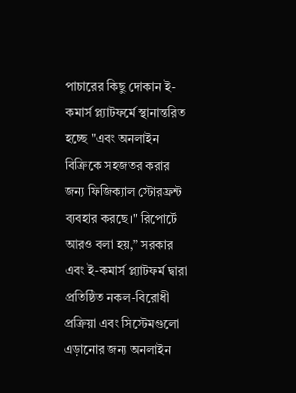পাচারের কিছু দোকান ই-কমার্স প্ল্যাটফর্মে স্থানান্তরিত হচ্ছে "এবং অনলাইন বিক্রিকে সহজতর করার জন্য ফিজিক্যাল স্টোরফ্রন্ট ব্যবহার করছে।" রিপোর্টে আরও বলা হয়,” সরকার এবং ই-কমার্স প্ল্যাটফর্ম দ্বারা প্রতিষ্ঠিত নকল-বিরোধী প্রক্রিয়া এবং সিস্টেমগুলো এড়ানোর জন্য অনলাইন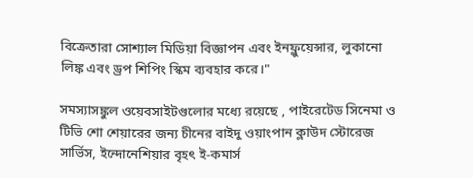বিক্রেতারা সোশ্যাল মিডিয়া বিজ্ঞাপন এবং ইনফ্লুয়েন্সার, লুকানো লিঙ্ক এবং ড্রপ শিপিং স্কিম ব্যবহার করে।"

সমস্যাসঙ্কুল ওয়েবসাইটগুলোর মধ্যে রয়েছে , পাইরেটেড সিনেমা ও টিভি শো শেয়ারের জন্য চীনের বাইদু ওয়াংপান ক্লাউদ স্টোরেজ সার্ভিস, ইন্দোনেশিয়ার বৃহৎ ই-কমার্স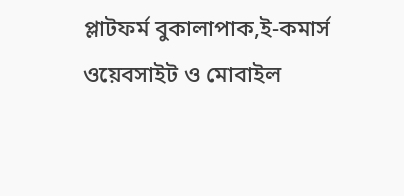প্লাটফর্ম বুকালাপাক,ই-কমার্স ওয়েবসাইট ও মোবাইল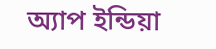অ্যাপ ইন্ডিয়া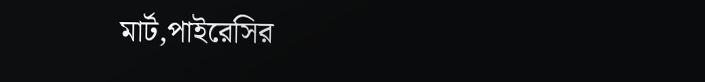মার্ট,পাইরেসির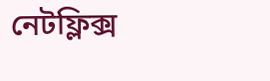নেটফ্লিক্স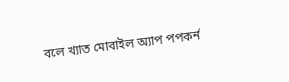বলে খ্যাত মোবাইল অ্যাপ পপকর্ন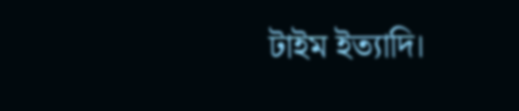টাইম ইত্যাদি।